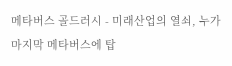메타버스 골드러시 - 미래산업의 열쇠, 누가 마지막 메타버스에 탑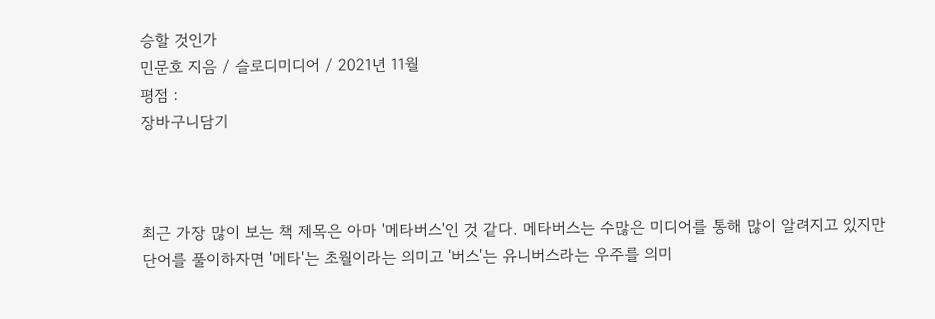승할 것인가
민문호 지음 / 슬로디미디어 / 2021년 11월
평점 :
장바구니담기



최근 가장 많이 보는 책 제목은 아마 '메타버스'인 것 같다. 메타버스는 수많은 미디어를 통해 많이 알려지고 있지만 단어를 풀이하자면 '메타'는 초월이라는 의미고 '버스'는 유니버스라는 우주를 의미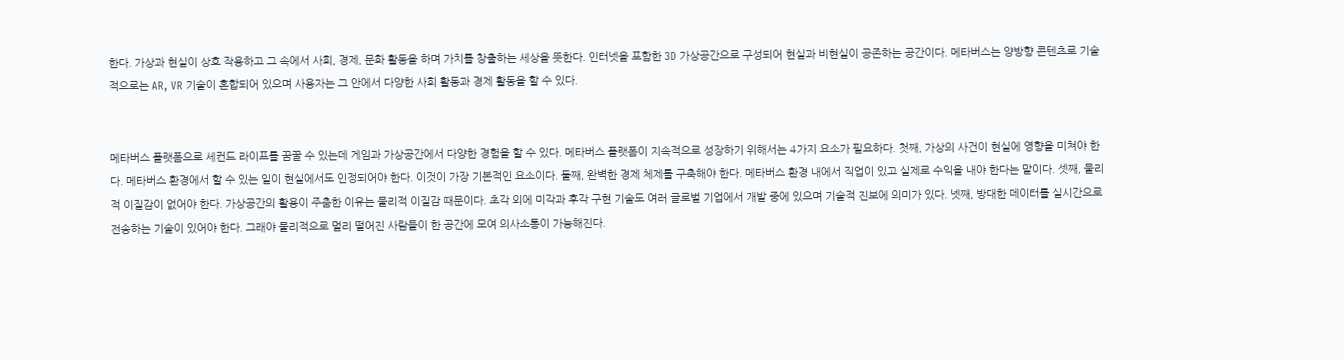한다. 가상과 현실이 상호 작용하고 그 속에서 사회, 경제, 문화 활동을 하며 가치를 창출하는 세상을 뜻한다. 인터넷을 포함한 3D 가상공간으로 구성되어 현실과 비현실이 공존하는 공간이다. 메타버스는 양방향 콘텐츠로 기술적으로는 AR, VR 기술이 혼합되어 있으며 사용자는 그 안에서 다양한 사회 활동과 경제 활동을 할 수 있다.


메타버스 플랫폼으로 세컨드 라이프를 꿈꿀 수 있는데 게임과 가상공간에서 다양한 경험을 할 수 있다. 메타버스 플랫폼이 지속적으로 성장하기 위해서는 4가지 요소가 필요하다. 첫째, 가상의 사건이 현실에 영향을 미쳐야 한다. 메타버스 환경에서 할 수 있는 일이 현실에서도 인정되어야 한다. 이것이 가장 기본적인 요소이다. 둘째, 완벽한 경제 체제를 구축해야 한다. 메타버스 환경 내에서 직업이 있고 실제로 수익을 내야 한다는 말이다. 셋째, 물리적 이질감이 없어야 한다. 가상공간의 활용이 주춤한 이유는 물리적 이질감 때문이다. 초각 외에 미각과 후각 구현 기술도 여러 글로벌 기업에서 개발 중에 있으며 기술적 진보에 의미가 있다. 넷째, 방대한 데이터를 실시간으로 전송하는 기술이 있어야 한다. 그래야 물리적으로 멀리 떨어진 사람들이 한 공간에 모여 의사소통이 가능해진다.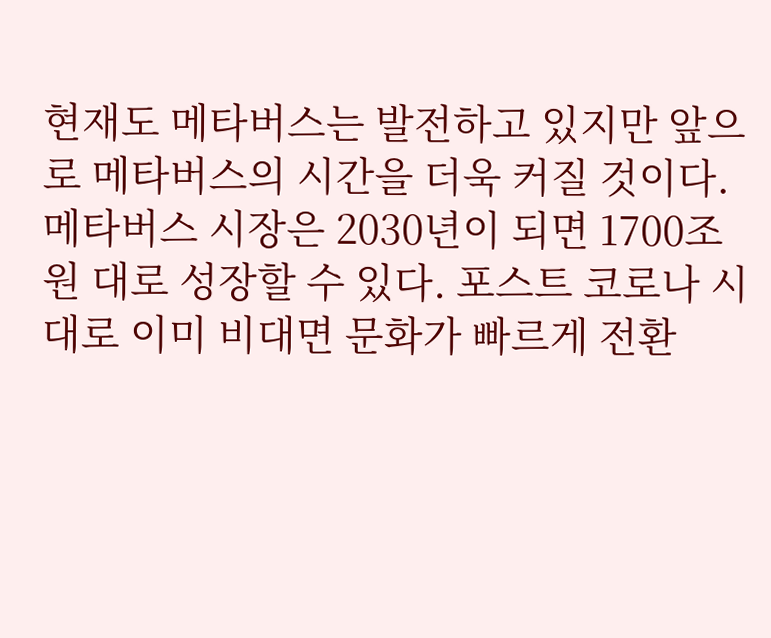현재도 메타버스는 발전하고 있지만 앞으로 메타버스의 시간을 더욱 커질 것이다. 메타버스 시장은 2030년이 되면 1700조 원 대로 성장할 수 있다. 포스트 코로나 시대로 이미 비대면 문화가 빠르게 전환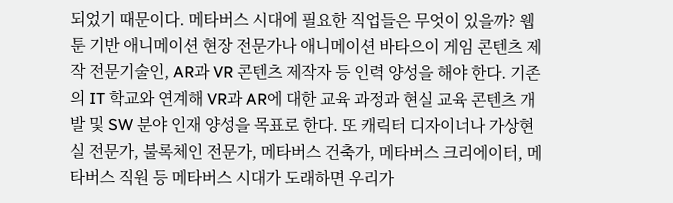되었기 때문이다. 메타버스 시대에 필요한 직업들은 무엇이 있을까? 웹툰 기반 애니메이션 현장 전문가나 애니메이션 바타으이 게임 콘텐츠 제작 전문기술인, AR과 VR 콘텐츠 제작자 등 인력 양성을 해야 한다. 기존의 IT 학교와 연계해 VR과 AR에 대한 교육 과정과 현실 교육 콘텐츠 개발 및 SW 분야 인재 양성을 목표로 한다. 또 캐릭터 디자이너나 가상현실 전문가, 불록체인 전문가, 메타버스 건축가, 메타버스 크리에이터, 메타버스 직원 등 메타버스 시대가 도래하면 우리가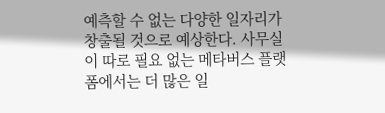예측할 수 없는 다양한 일자리가 창출될 것으로 예상한다. 사무실이 따로 필요 없는 메타버스 플랫폼에서는 더 많은 일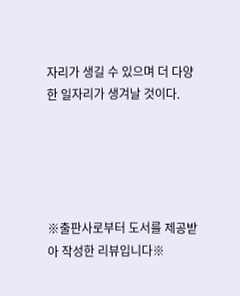자리가 생길 수 있으며 더 다양한 일자리가 생겨날 것이다.





※출판사로부터 도서를 제공받아 작성한 리뷰입니다※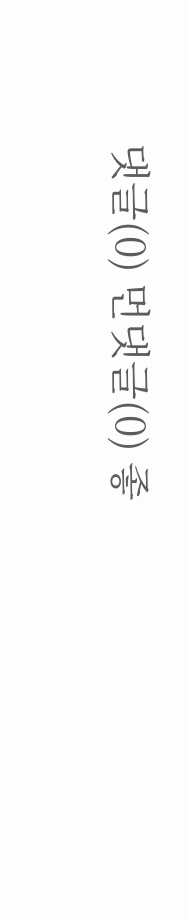댓글(0) 먼댓글(0) 좋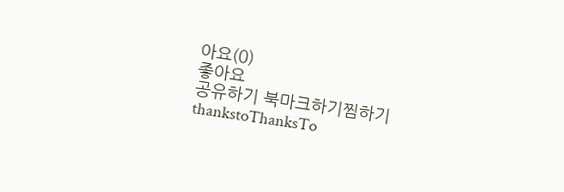아요(0)
좋아요
공유하기 북마크하기찜하기 thankstoThanksTo